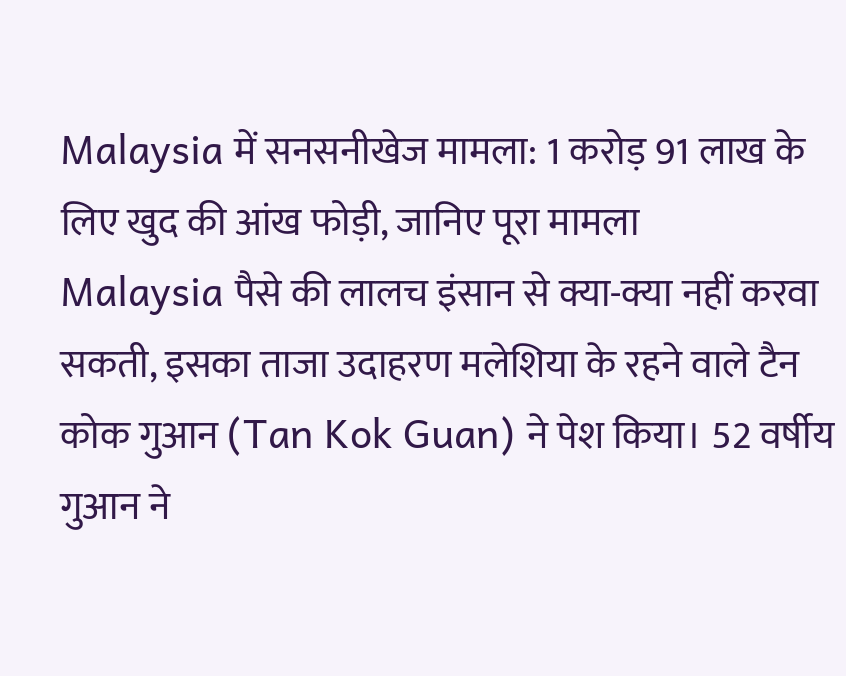Malaysia में सनसनीखेज मामला: 1 करोड़ 91 लाख के लिए खुद की आंख फोड़ी, जानिए पूरा मामला
Malaysia पैसे की लालच इंसान से क्या-क्या नहीं करवा सकती, इसका ताजा उदाहरण मलेशिया के रहने वाले टैन कोक गुआन (Tan Kok Guan) ने पेश किया। 52 वर्षीय गुआन ने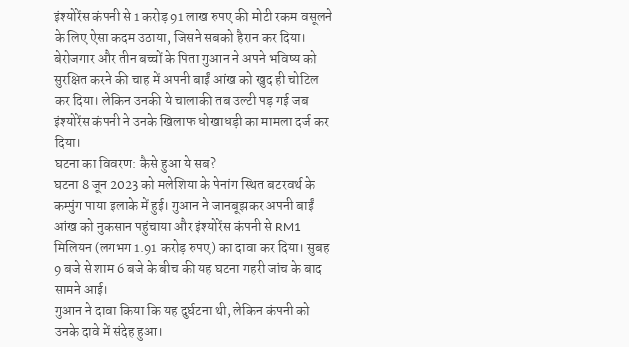इंश्योरेंस कंपनी से 1 करोड़ 91 लाख रुपए की मोटी रकम वसूलने के लिए ऐसा कदम उठाया, जिसने सबको हैरान कर दिया। बेरोजगार और तीन बच्चों के पिता गुआन ने अपने भविष्य को सुरक्षित करने की चाह में अपनी बाईं आंख को खुद ही चोटिल कर दिया। लेकिन उनकी ये चालाकी तब उल्टी पड़ गई जब इंश्योरेंस कंपनी ने उनके खिलाफ धोखाधड़ी का मामला दर्ज कर दिया।
घटना का विवरण: कैसे हुआ ये सब?
घटना 8 जून 2023 को मलेशिया के पेनांग स्थित बटरवर्थ के कम्पुंग पाया इलाके में हुई। गुआन ने जानबूझकर अपनी बाईं आंख को नुकसान पहुंचाया और इंश्योरेंस कंपनी से RM1 मिलियन (लगभग 1.91 करोड़ रुपए) का दावा कर दिया। सुबह 9 बजे से शाम 6 बजे के बीच की यह घटना गहरी जांच के बाद सामने आई।
गुआन ने दावा किया कि यह दुर्घटना थी, लेकिन कंपनी को उनके दावे में संदेह हुआ।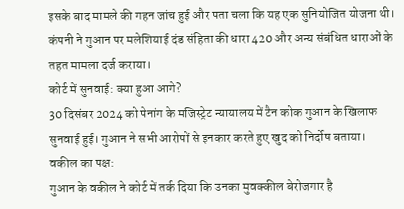इसके बाद मामले की गहन जांच हुई और पता चला कि यह एक सुनियोजित योजना थी। कंपनी ने गुआन पर मलेशियाई दंड संहिता की धारा 420 और अन्य संबंधित धाराओं के तहत मामला दर्ज कराया।
कोर्ट में सुनवाई: क्या हुआ आगे?
30 दिसंबर 2024 को पेनांग के मजिस्ट्रेट न्यायालय में टैन कोक गुआन के खिलाफ सुनवाई हुई। गुआन ने सभी आरोपों से इनकार करते हुए खुद को निर्दोष बताया।
वकील का पक्ष:
गुआन के वकील ने कोर्ट में तर्क दिया कि उनका मुवक्कील बेरोजगार है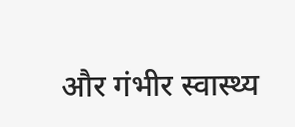और गंभीर स्वास्थ्य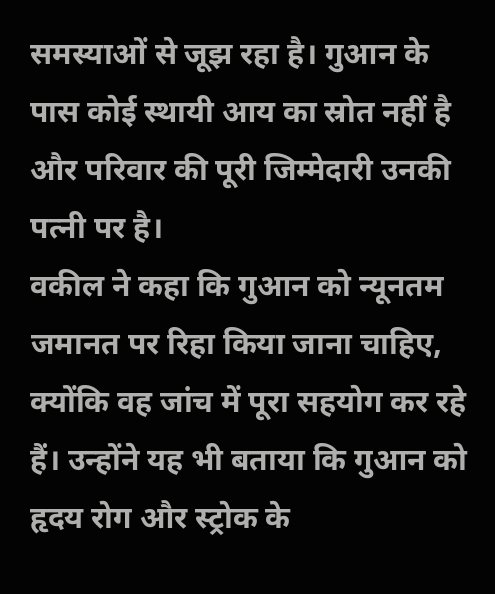समस्याओं से जूझ रहा है। गुआन के पास कोई स्थायी आय का स्रोत नहीं है और परिवार की पूरी जिम्मेदारी उनकी पत्नी पर है।
वकील ने कहा कि गुआन को न्यूनतम जमानत पर रिहा किया जाना चाहिए, क्योंकि वह जांच में पूरा सहयोग कर रहे हैं। उन्होंने यह भी बताया कि गुआन को हृदय रोग और स्ट्रोक के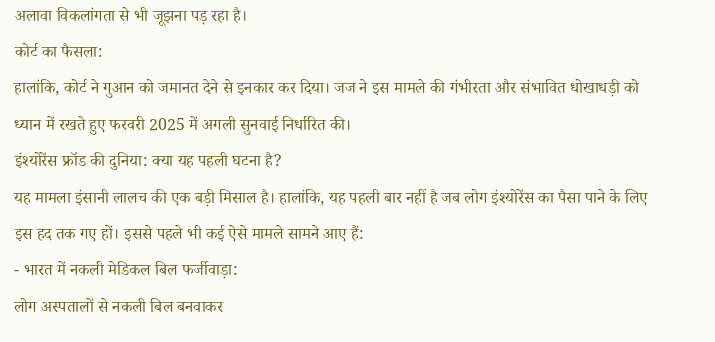अलावा विकलांगता से भी जूझना पड़ रहा है।
कोर्ट का फैसला:
हालांकि, कोर्ट ने गुआन को जमानत देने से इनकार कर दिया। जज ने इस मामले की गंभीरता और संभावित धोखाधड़ी को ध्यान में रखते हुए फरवरी 2025 में अगली सुनवाई निर्धारित की।
इंश्योरेंस फ्रॉड की दुनिया: क्या यह पहली घटना है?
यह मामला इंसानी लालच की एक बड़ी मिसाल है। हालांकि, यह पहली बार नहीं है जब लोग इंश्योरेंस का पैसा पाने के लिए इस हद तक गए हों। इससे पहले भी कई ऐसे मामले सामने आए हैं:
- भारत में नकली मेडिकल बिल फर्जीवाड़ा:
लोग अस्पतालों से नकली बिल बनवाकर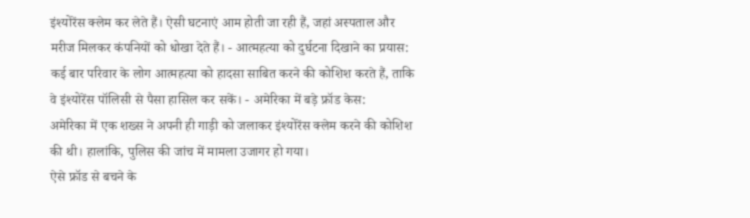इंश्योरेंस क्लेम कर लेते हैं। ऐसी घटनाएं आम होती जा रही हैं, जहां अस्पताल और मरीज मिलकर कंपनियों को धोखा देते हैं। - आत्महत्या को दुर्घटना दिखाने का प्रयास:
कई बार परिवार के लोग आत्महत्या को हादसा साबित करने की कोशिश करते हैं, ताकि वे इंश्योरेंस पॉलिसी से पैसा हासिल कर सकें। - अमेरिका में बड़े फ्रॉड केस:
अमेरिका में एक शख्स ने अपनी ही गाड़ी को जलाकर इंश्योरेंस क्लेम करने की कोशिश की थी। हालांकि, पुलिस की जांच में मामला उजागर हो गया।
ऐसे फ्रॉड से बचने के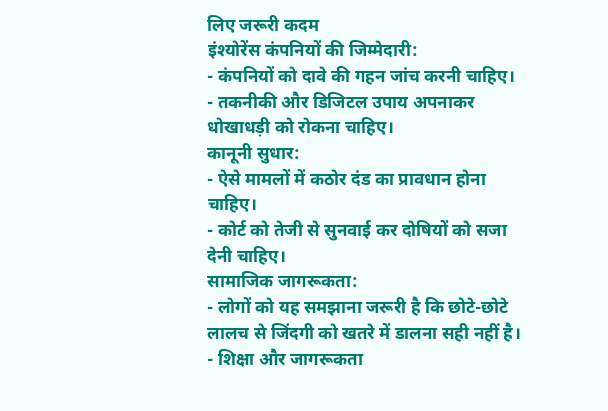लिए जरूरी कदम
इंश्योरेंस कंपनियों की जिम्मेदारी:
- कंपनियों को दावे की गहन जांच करनी चाहिए।
- तकनीकी और डिजिटल उपाय अपनाकर धोखाधड़ी को रोकना चाहिए।
कानूनी सुधार:
- ऐसे मामलों में कठोर दंड का प्रावधान होना चाहिए।
- कोर्ट को तेजी से सुनवाई कर दोषियों को सजा देनी चाहिए।
सामाजिक जागरूकता:
- लोगों को यह समझाना जरूरी है कि छोटे-छोटे लालच से जिंदगी को खतरे में डालना सही नहीं है।
- शिक्षा और जागरूकता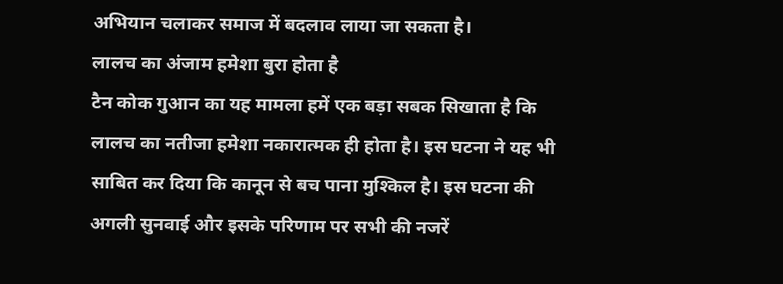अभियान चलाकर समाज में बदलाव लाया जा सकता है।
लालच का अंजाम हमेशा बुरा होता है
टैन कोक गुआन का यह मामला हमें एक बड़ा सबक सिखाता है कि लालच का नतीजा हमेशा नकारात्मक ही होता है। इस घटना ने यह भी साबित कर दिया कि कानून से बच पाना मुश्किल है। इस घटना की अगली सुनवाई और इसके परिणाम पर सभी की नजरें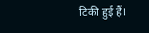टिकी हुई हैं।